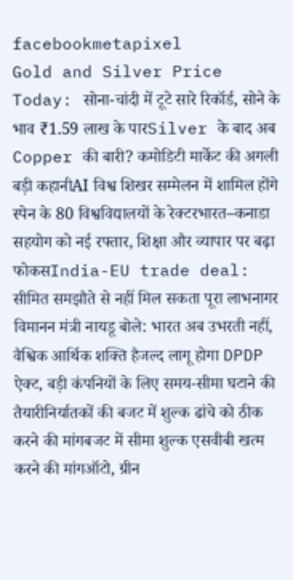facebookmetapixel
Gold and Silver Price Today: सोना-चांदी में टूटे सारे रिकॉर्ड, सोने के भाव ₹1.59 लाख के पारSilver के बाद अब Copper की बारी? कमोडिटी मार्केट की अगली बड़ी कहानीAI विश्व शिखर सम्मेलन में शामिल होंगे स्पेन के 80 विश्वविद्यालयों के रेक्टरभारत–कनाडा सहयोग को नई रफ्तार, शिक्षा और व्यापार पर बढ़ा फोकसIndia-EU trade deal: सीमित समझौते से नहीं मिल सकता पूरा लाभनागर विमानन मंत्री नायडू बोले: भारत अब उभरती नहीं, वैश्विक आर्थिक शक्ति हैजल्द लागू होगा DPDP ऐक्ट, बड़ी कंपनियों के लिए समय-सीमा घटाने की तैयारीनिर्यातकों की बजट में शुल्क ढांचे को ठीक करने की मांगबजट में सीमा शुल्क एसवीबी खत्म करने की मांगऑटो, ग्रीन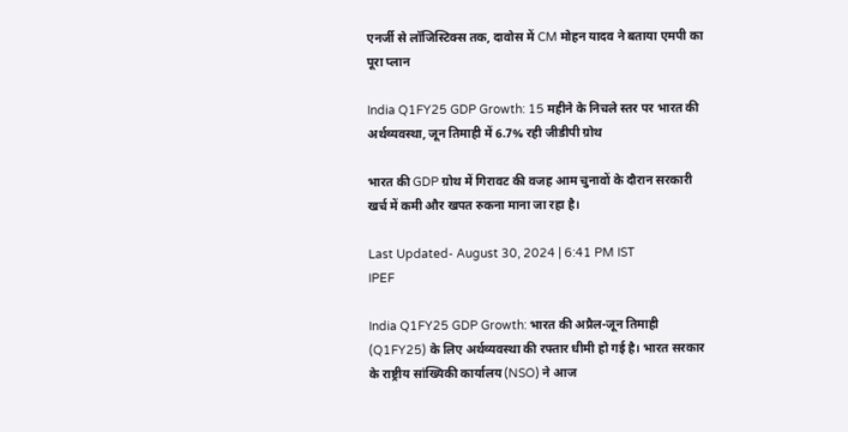एनर्जी से लॉजिस्टिक्स तक, दावोस में CM मोहन यादव ने बताया एमपी का पूरा प्लान

India Q1FY25 GDP Growth: 15 महीने के निचले स्तर पर भारत की अर्थव्यवस्था, जून तिमाही में 6.7% रही जीडीपी ग्रोथ

भारत की GDP ग्रोथ में गिरावट की वजह आम चुनावों के दौरान सरकारी खर्च में कमी और खपत रुकना माना जा रहा है।

Last Updated- August 30, 2024 | 6:41 PM IST
IPEF

India Q1FY25 GDP Growth: भारत की अप्रैल-जून तिमाही (Q1FY25) के लिए अर्थव्यवस्था की रफ्तार धीमी हो गई है। भारत सरकार के राष्ट्रीय सांख्यिकी कार्यालय (NSO) ने आज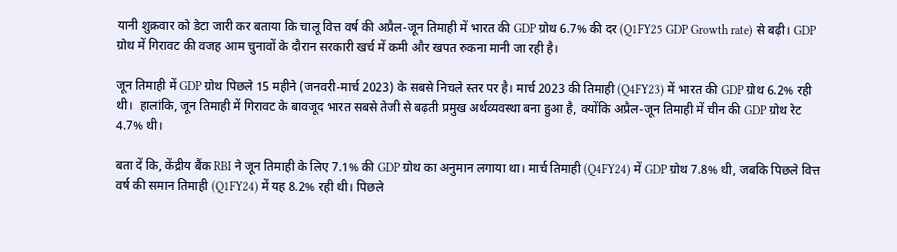यानी शुक्रवार को डेटा जारी कर बताया कि चालू वित्त वर्ष की अप्रैल-जून तिमाही में भारत की GDP ग्रोथ 6.7% की दर (Q1FY25 GDP Growth rate) से बढ़ी। GDP ग्रोथ में गिरावट की वजह आम चुनावों के दौरान सरकारी खर्च में कमी और खपत रुकना मानी जा रही है।

जून तिमाही में GDP ग्रोथ पिछले 15 महीने (जनवरी-मार्च 2023) के सबसे निचले स्तर पर है। मार्च 2023 की तिमाही (Q4FY23) में भारत की GDP ग्रोथ 6.2% रही थी।  हालांकि, जून तिमाही में गिरावट के बावजूद भारत सबसे तेजी से बढ़ती प्रमुख अर्थव्यवस्था बना हुआ है, क्योंकि अप्रैल-जून तिमाही में चीन की GDP ग्रोथ रेट 4.7% थी।

बता दें कि, केंद्रीय बैंक RBI ने जून तिमाही के लिए 7.1% की GDP ग्रोथ का अनुमान लगाया था। मार्च तिमाही (Q4FY24) में GDP ग्रोथ 7.8% थी, जबकि पिछले वित्त वर्ष की समान तिमाही (Q1FY24) में यह 8.2% रही थी। पिछले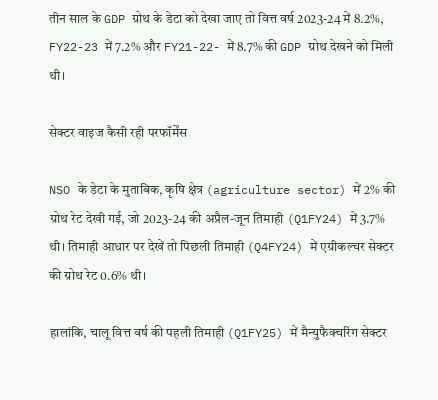तीन साल के GDP ग्रोथ के डेटा को देखा जाए तो वित्त वर्ष 2023-24 में 8.2%, FY22-23 में 7.2% और FY21-22- में 8.7% की GDP ग्रोथ देखने को मिली थी।

सेक्टर वाइज कैसी रही परफॉर्मेंस

NSO के डेटा के मुताबिक, कृषि क्षेत्र (agriculture sector) में 2% की ग्रोथ रेट देखी गई, जो 2023-24 की अप्रैल-जून तिमाही (Q1FY24) में 3.7% थी। तिमाही आधार पर देखें तो पिछली तिमाही (Q4FY24) में एग्रीकल्चर सेक्टर की ग्रोथ रेट 0.6% थी।

हालांकि, चालू वित्त वर्ष की पहली तिमाही (Q1FY25) में मैन्युफैक्चरिंग सेक्टर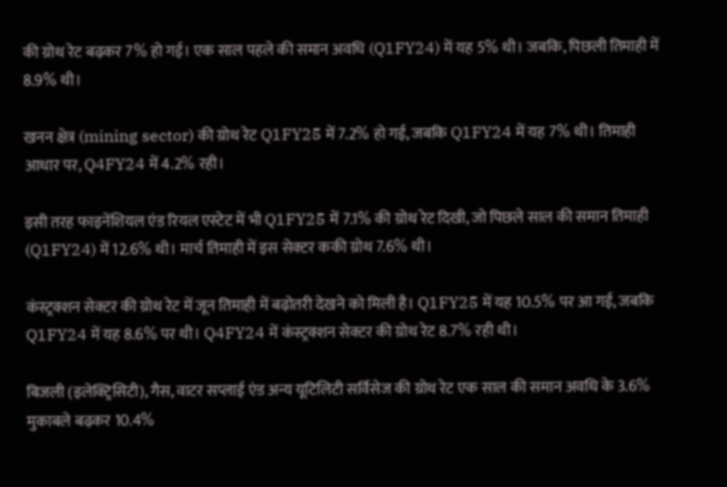की ग्रोथ रेट बढ़कर 7% हो गई। एक साल पहले की समान अवधि (Q1FY24) में यह 5% थी। जबकि, पिछली तिमाही में 8.9% थी।

खनन क्षेत्र (mining sector) की ग्रोथ रेट Q1FY25 में 7.2% हो गई, जबकि Q1FY24 में यह 7% थी। तिमाही आधार पर, Q4FY24 में 4.2% रही।

इसी तरह फाइनेंशियल एंड रियल एस्टेट में भी Q1FY25 में 7.1% की ग्रोथ रेट दिखी, जो पिछले साल की समान तिमाही (Q1FY24) में 12.6% थी। मार्च तिमाही में इस सेक्टर ककी ग्रोथ 7.6% थी।

कंस्ट्रक्शन सेक्टर की ग्रोथ रेट में जून तिमाही में बढ़ोतरी देखने को मिली है। Q1FY25 में यह 10.5% पर आ गई, जबकि Q1FY24 में यह 8.6% पर थी। Q4FY24 में कंस्ट्रक्शन सेक्टर की ग्रोथ रेट 8.7% रही थी।

बिजली (इलेक्ट्रिसिटी), गैस, वाटर सप्लाई एंड अन्य यूटिलिटी सर्विसेज की ग्रोथ रेट एक साल की समान अवधि के 3.6% मुकाबले बढ़कर 10.4%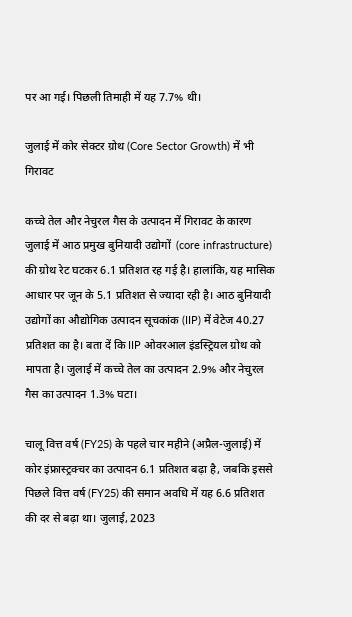पर आ गई। पिछली तिमाही में यह 7.7% थी।

जुलाई में कोर सेक्टर ग्रोथ (Core Sector Growth) में भी गिरावट

कच्चे तेल और नेचुरल गैस के उत्पादन में गिरावट के कारण जुलाई में आठ प्रमुख बुनियादी उद्योगों  (core infrastructure) की ग्रोथ रेट घटकर 6.1 प्रतिशत रह गई है। हालांकि, यह मासिक आधार पर जून के 5.1 प्रतिशत से ज्यादा रही है। आठ बुनियादी उद्योगों का औद्योगिक उत्पादन सूचकांक (IIP) में वेटेज 40.27 प्रतिशत का है। बता दें कि IIP ओवरआल इंडस्ट्रियल ग्रोथ को मापता है। जुलाई में कच्चे तेल का उत्पादन 2.9% और नेचुरल गैस का उत्पादन 1.3% घटा।

चालू वित्त वर्ष (FY25) के पहले चार महीने (अप्रैल-जुलाई) में कोर इंफ्रास्ट्रक्चर का उत्पादन 6.1 प्रतिशत बढ़ा है, जबकि इससे पिछले वित्त वर्ष (FY25) की समान अवधि में यह 6.6 प्रतिशत की दर से बढ़ा था। जुलाई, 2023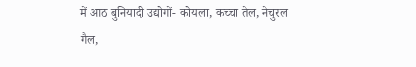में आठ बुनियादी उद्योगों- कोयला, कच्चा तेल, नेचुरल गैल,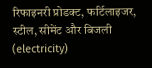रिफाइनरी प्रोडक्ट, फर्टिलाइजर, स्टील, सीमेंट और बिजली (electricity)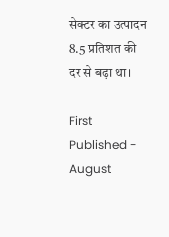सेक्टर का उत्पादन 8.5 प्रतिशत की दर से बढ़ा था।

First Published - August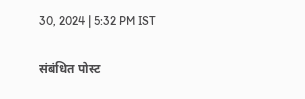30, 2024 | 5:32 PM IST

संबंधित पोस्ट